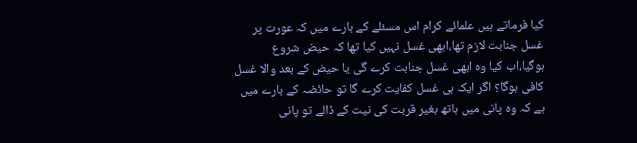کیا فرماتے ہیں علمائے کرام اس مسئلے کے بارے میں کہ عورت پر غسل جنابت لازم تھا،ابھی غسل نہیں کیا تھا کہ حیض شروع ہوگیا،اب کیا وہ ابھی غسل جنابت کرے گی یا حیض کے بعد والا غسل کافی ہوگا؟ اگر ایک ہی غسل کفایت کرے گا تو حائضہ کے بارے میں ہے کہ وہ پانی میں ہاتھ بغیر قربت کی نیت کے ڈالے تو پانی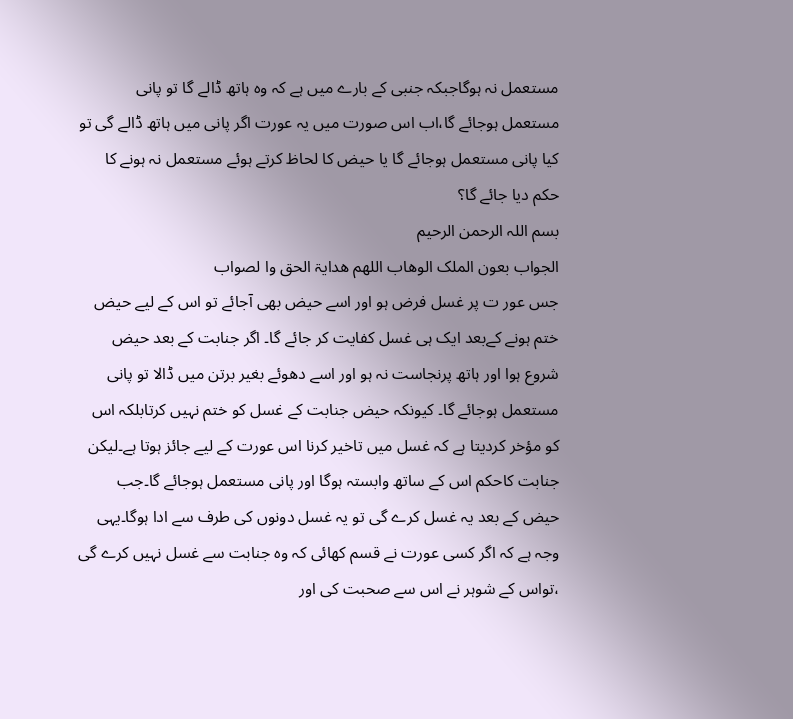مستعمل نہ ہوگاجبکہ جنبی کے بارے میں ہے کہ وہ ہاتھ ڈالے گا تو پانی مستعمل ہوجائے گا،اب اس صورت میں یہ عورت اگر پانی میں ہاتھ ڈالے گی تو کیا پانی مستعمل ہوجائے گا یا حیض کا لحاظ کرتے ہوئے مستعمل نہ ہونے کا حکم دیا جائے گا؟
بسم اللہ الرحمن الرحیم
الجواب بعون الملک الوھاب اللھم ھدایۃ الحق وا لصواب
جس عور ت پر غسل فرض ہو اور اسے حیض بھی آجائے تو اس کے لیے حیض ختم ہونے کےبعد ایک ہی غسل کفایت کر جائے گا۔ اگر جنابت کے بعد حیض شروع ہوا اور ہاتھ پرنجاست نہ ہو اور اسے دھوئے بغیر برتن میں ڈالا تو پانی مستعمل ہوجائے گا۔ کیونکہ حیض جنابت کے غسل کو ختم نہیں کرتابلکہ اس کو مؤخر کردیتا ہے کہ غسل میں تاخیر کرنا اس عورت کے لیے جائز ہوتا ہے۔لیکن جنابت کاحکم اس کے ساتھ وابستہ ہوگا اور پانی مستعمل ہوجائے گا۔جب حیض کے بعد یہ غسل کرے گی تو یہ غسل دونوں کی طرف سے ادا ہوگا۔یہی وجہ ہے کہ اگر کسی عورت نے قسم کھائی کہ وہ جنابت سے غسل نہیں کرے گی ،تواس کے شوہر نے اس سے صحبت کی اور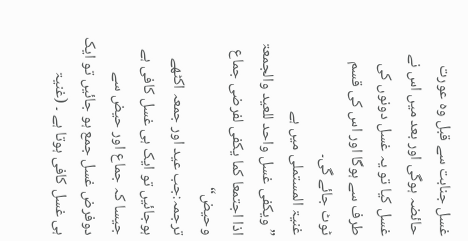غسل جنابت سے قبل وہ عورت حائضہ ہوگی اور بعد میں اس نے غسل کیا تو یہ غسل دونوں کی طرف سے ہوگا اور اس کی قسم ٹوٹ جائے گی۔
غنیۃ المستملی میں ہے
” ویکفی غسل واحد للعید والجمعۃ اذا اجتمعا کما یکفی لفرضی جماع وحیض“
ترجمہ:جب عید اور جمعہ اکٹھے ہوجائیں تو ایک ہی غسل کافی ہے جیسا کہ جماع اور حیض سے دوفرض غسل جمع ہو جائیں تو ایک ہی غسل کافی ہوتا ہے ۔ (غنیۃ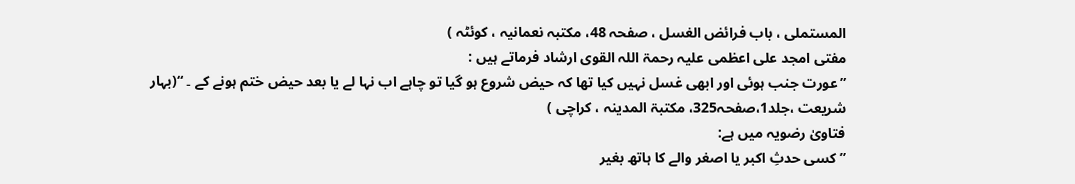المستملی ، باب فرائض الغسل ، صفحہ 48، مکتبہ نعمانیہ ، کوئٹہ )
مفتی امجد علی اعظمی علیہ رحمۃ اللہ القوی ارشاد فرماتے ہیں :
”عورت جنب ہوئی اور ابھی غسل نہیں کیا تھا کہ حیض شروع ہو گیا تو چاہے اب نہا لے یا بعد حیض ختم ہونے کے ۔ “(بہار شریعت ،جلد1،صفحہ325، مکتبۃ المدینہ ، کراچی )
فتاویٰ رضویہ میں ہے:
”کسی حدثِ اکبر یا اصغر والے کا ہاتھ بغیر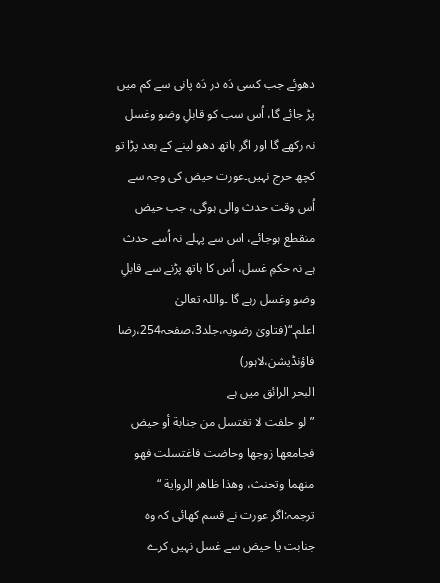دھوئے جب کسی دَہ در دَہ پانی سے کم میں پڑ جائے گا، اُس سب کو قابلِ وضو وغسل نہ رکھے گا اور اگر ہاتھ دھو لینے کے بعد پڑا تو کچھ حرج نہیں۔عورت حیض کی وجہ سے اُس وقت حدث والی ہوگی، جب حیض منقطع ہوجائے، اس سے پہلے نہ اُسے حدث ہے نہ حکمِ غسل، اُس کا ہاتھ پڑنے سے قابلِ وضو وغسل رہے گا ۔واللہ تعالیٰ اعلم۔“(فتاویٰ رضویہ،جلد3،صفحہ254،رضا فاؤنڈیشن،لاہور)
البحر الرائق میں ہے
”لو حلفت لا تغتسل من جنابة أو حيض فجامعها زوجها وحاضت فاغتسلت فهو منهما وتحنث، وهذا ظاهر الرواية “
ترجمہ:اگر عورت نے قسم کھائی کہ وہ جنابت یا حیض سے غسل نہیں کرے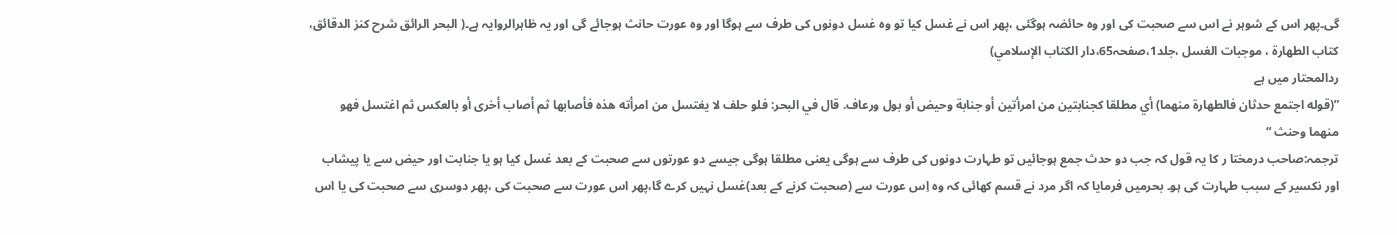گی۔پھر اس کے شوہر نے اس سے صحبت کی اور وہ حائضہ ہوگئی ،پھر اس نے غسل کیا تو وہ غسل دونوں کی طرف سے ہوگا اور وہ عورت حانث ہوجائے گی اور یہ ظاہرالروایہ ہے۔( البحر الرائق شرح كنز الدقائق، كتاب الطهارة ، موجبات الغسل ،جلد1،صفحہ65،دار الكتاب الإسلامي)
ردالمحتار میں ہے
”(قوله اجتمع حدثان فالطهارة منهما) أي مطلقا كجنابتين من امرأتين أو جنابة وحيض أو بول ورعاف. قال في البحر: فلو حلف لا يغتسل من امرأته هذه فأصابها ثم أصاب أخرى أو بالعكس ثم اغتسل فهو منهما وحنث “
ترجمہ:صاحب درمختا ر کا یہ قول کہ جب دو حدث جمع ہوجائیں تو طہارت دونوں کی طرف سے ہوگی یعنی مطلقا ہوگی جیسے دو عورتوں سے صحبت کے بعد غسل کیا ہو یا جنابت اور حیض سے یا پیشاب اور نکسیر کے سبب طہارت کی ہو۔ بحرمیں فرمایا کہ اگر مرد نے قسم کھائی کہ وہ اِس عورت سے (صحبت کرنے کے بعد)غسل نہیں کرے گا،پھر اس عورت سے صحبت کی ،پھر دوسری سے صحبت کی یا اس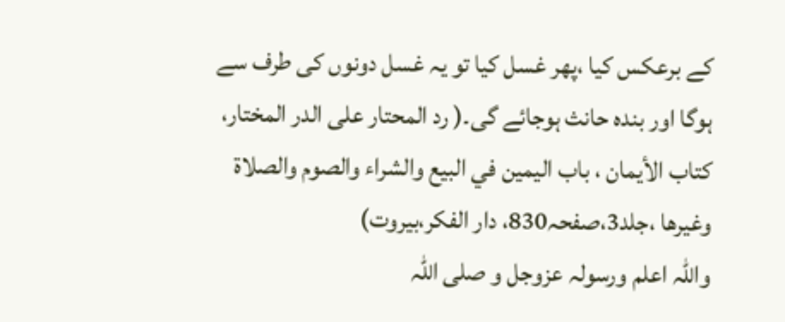کے برعکس کیا ،پھر غسل کیا تو یہ غسل دونوں کی طرف سے ہوگا اور بندہ حانث ہوجائے گی۔( رد المحتار على الدر المختار، كتاب الأيمان ، باب اليمين في البيع والشراء والصوم والصلاة وغيرها ،جلد3،صفحہ830، دار الفكر،بيروت)
واللہ اعلم ورسولہ عزوجل و صلی اللہ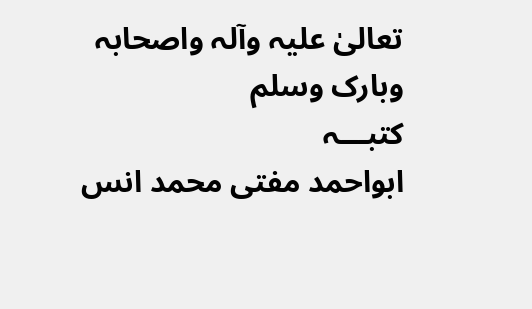تعالیٰ علیہ وآلہ واصحابہ وبارک وسلم
کتبـــہ
ابواحمد مفتی محمد انس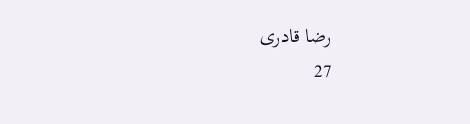رضا قادری
27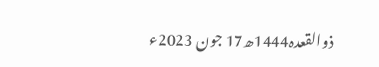ذوالقعدہ1444ھ17 جون 2023ء